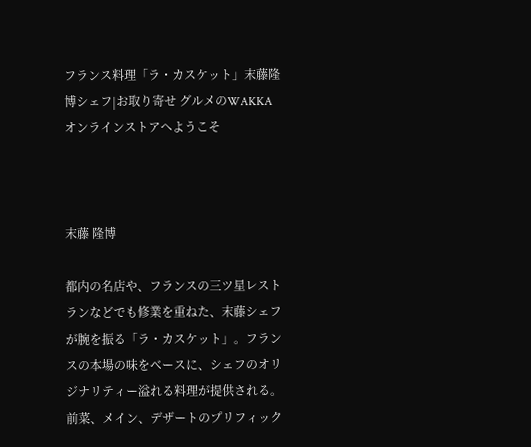フランス料理「ラ・カスケット」末藤隆博シェフ|お取り寄せ グルメのWAKKAオンラインストアへようこそ



末藤 隆博

都内の名店や、フランスの三ツ星レストランなどでも修業を重ねた、末藤シェフが腕を振る「ラ・カスケット」。フランスの本場の味をベースに、シェフのオリジナリティー溢れる料理が提供される。前菜、メイン、デザートのプリフィック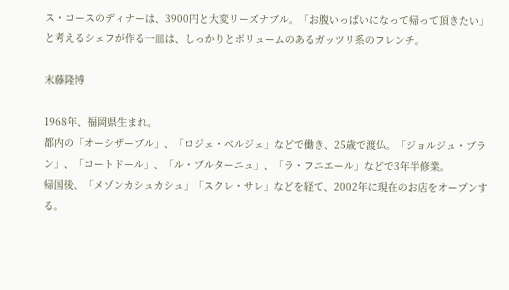ス・コースのディナーは、3900円と大変リーズナブル。「お腹いっぱいになって帰って頂きたい」と考えるシェフが作る一皿は、しっかりとボリュームのあるガッツリ系のフレンチ。

末藤隆博

1968年、福岡県生まれ。
都内の「オーシザーブル」、「ロジェ・ベルジェ」などで働き、25歳で渡仏。「ジョルジュ・ブラン」、「コートドール」、「ル・ブルターニュ」、「ラ・フニエール」などで3年半修業。
帰国後、「メゾンカシュカシュ」「スクレ・サレ」などを経て、2002年に現在のお店をオープンする。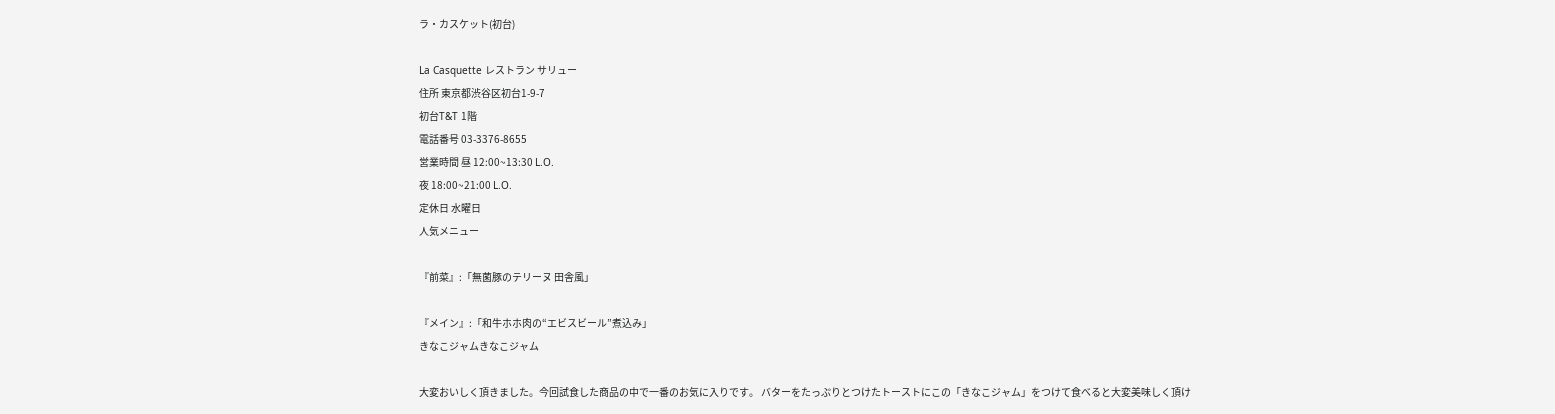ラ・カスケット(初台)

La Casquette レストラン サリュー
住所 東京都渋谷区初台1-9-7
初台T&T 1階
電話番号 03-3376-8655
営業時間 昼 12:00~13:30 L.O.
夜 18:00~21:00 L.O.
定休日 水曜日
人気メニュー

『前菜』:「無菌豚のテリーヌ 田舎風」

『メイン』:「和牛ホホ肉の“エビスビール”煮込み」
きなこジャムきなこジャム

大変おいしく頂きました。今回試食した商品の中で一番のお気に入りです。 バターをたっぷりとつけたトーストにこの「きなこジャム」をつけて食べると大変美味しく頂け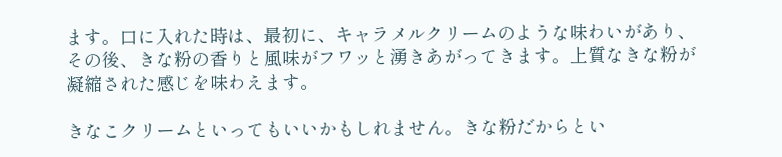ます。口に入れた時は、最初に、キャラメルクリームのような味わいがあり、その後、きな粉の香りと風味がフワッと湧きあがってきます。上質なきな粉が凝縮された感じを味わえます。

きなこクリームといってもいいかもしれません。きな粉だからとい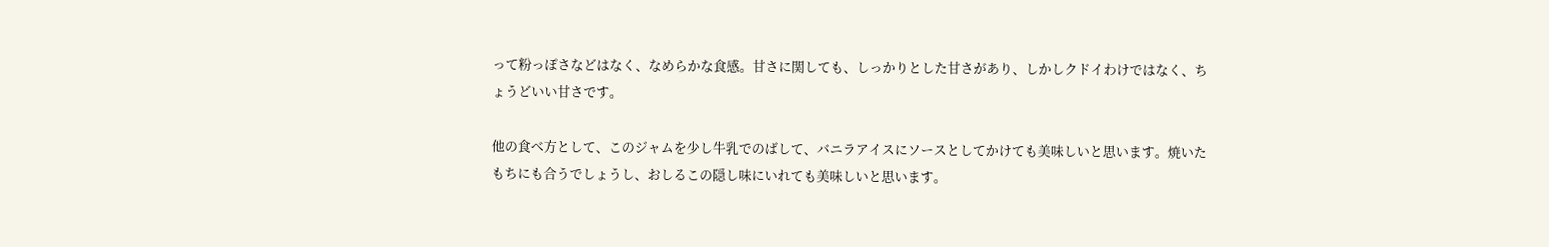って粉っぽさなどはなく、なめらかな食感。甘さに関しても、しっかりとした甘さがあり、しかしクドイわけではなく、ちょうどいい甘さです。

他の食べ方として、このジャムを少し牛乳でのばして、バニラアイスにソースとしてかけても美味しいと思います。焼いたもちにも合うでしょうし、おしるこの隠し味にいれても美味しいと思います。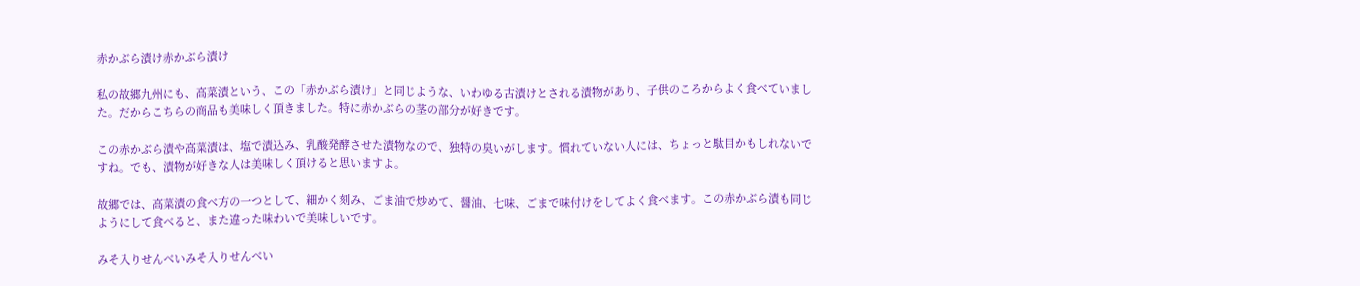赤かぶら漬け赤かぶら漬け

私の故郷九州にも、高菜漬という、この「赤かぶら漬け」と同じような、いわゆる古漬けとされる漬物があり、子供のころからよく食べていました。だからこちらの商品も美味しく頂きました。特に赤かぶらの茎の部分が好きです。

この赤かぶら漬や高菜漬は、塩で漬込み、乳酸発酵させた漬物なので、独特の臭いがします。慣れていない人には、ちょっと駄目かもしれないですね。でも、漬物が好きな人は美味しく頂けると思いますよ。

故郷では、高菜漬の食べ方の一つとして、細かく刻み、ごま油で炒めて、醤油、七味、ごまで味付けをしてよく食べます。この赤かぶら漬も同じようにして食べると、また違った味わいで美味しいです。

みそ入りせんべいみそ入りせんべい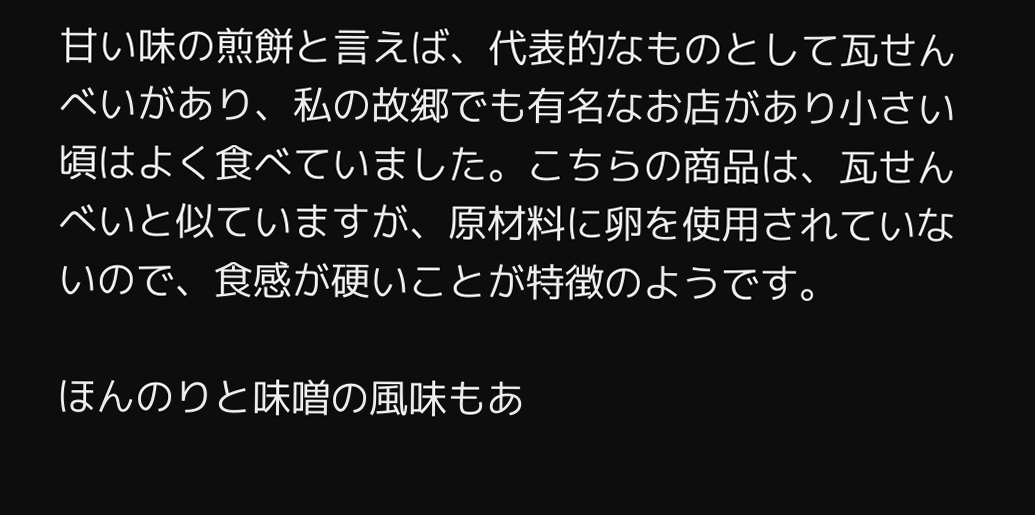甘い味の煎餅と言えば、代表的なものとして瓦せんべいがあり、私の故郷でも有名なお店があり小さい頃はよく食べていました。こちらの商品は、瓦せんべいと似ていますが、原材料に卵を使用されていないので、食感が硬いことが特徴のようです。

ほんのりと味噌の風味もあ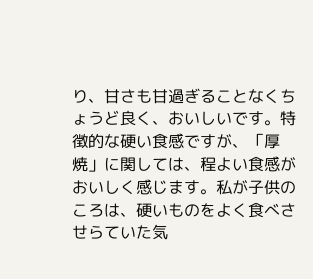り、甘さも甘過ぎることなくちょうど良く、おいしいです。特徴的な硬い食感ですが、「厚焼」に関しては、程よい食感がおいしく感じます。私が子供のころは、硬いものをよく食べさせらていた気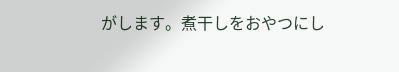がします。煮干しをおやつにし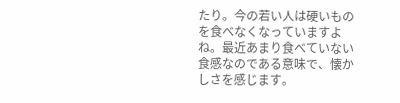たり。今の若い人は硬いものを食べなくなっていますよね。最近あまり食べていない食感なのである意味で、懐かしさを感じます。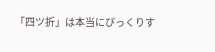「四ツ折」は本当にびっくりす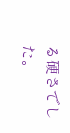る硬さでした。